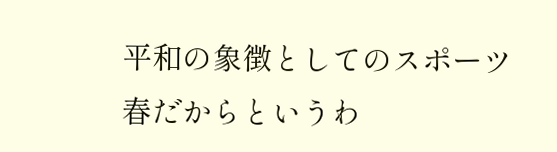平和の象徴としてのスポーツ
春だからというわ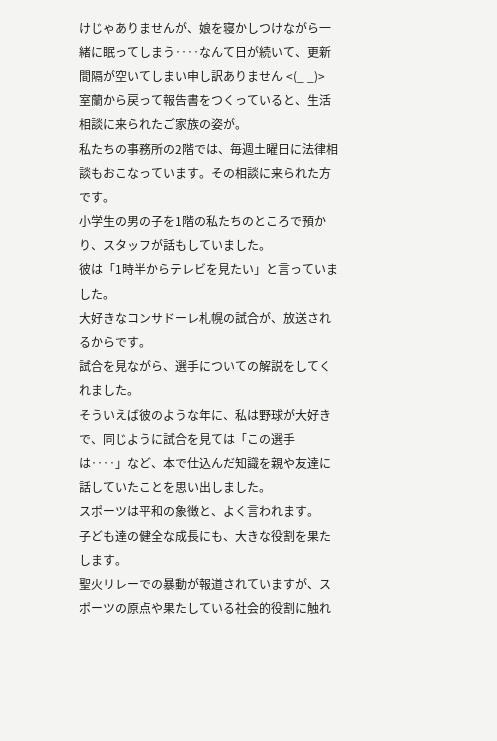けじゃありませんが、娘を寝かしつけながら一緒に眠ってしまう‥‥なんて日が続いて、更新間隔が空いてしまい申し訳ありません <(_ _)>
室蘭から戻って報告書をつくっていると、生活相談に来られたご家族の姿が。
私たちの事務所の2階では、毎週土曜日に法律相談もおこなっています。その相談に来られた方です。
小学生の男の子を1階の私たちのところで預かり、スタッフが話もしていました。
彼は「1時半からテレビを見たい」と言っていました。
大好きなコンサドーレ札幌の試合が、放送されるからです。
試合を見ながら、選手についての解説をしてくれました。
そういえば彼のような年に、私は野球が大好きで、同じように試合を見ては「この選手は‥‥」など、本で仕込んだ知識を親や友達に話していたことを思い出しました。
スポーツは平和の象徴と、よく言われます。
子ども達の健全な成長にも、大きな役割を果たします。
聖火リレーでの暴動が報道されていますが、スポーツの原点や果たしている社会的役割に触れ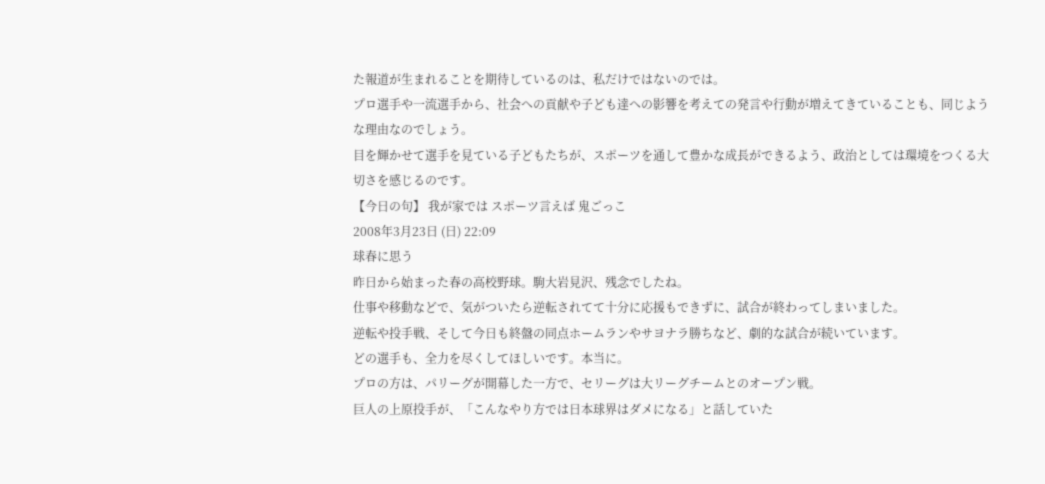た報道が生まれることを期待しているのは、私だけではないのでは。
プロ選手や一流選手から、社会への貢献や子ども達への影響を考えての発言や行動が増えてきていることも、同じような理由なのでしょう。
目を輝かせて選手を見ている子どもたちが、スポーツを通して豊かな成長ができるよう、政治としては環境をつくる大切さを感じるのです。
【今日の句】 我が家では スポーツ言えば 鬼ごっこ
2008年3月23日 (日) 22:09
球春に思う
昨日から始まった春の高校野球。駒大岩見沢、残念でしたね。
仕事や移動などで、気がついたら逆転されてて十分に応援もできずに、試合が終わってしまいました。
逆転や投手戦、そして今日も終盤の同点ホームランやサヨナラ勝ちなど、劇的な試合が続いています。
どの選手も、全力を尽くしてほしいです。本当に。
プロの方は、パリーグが開幕した一方で、セリーグは大リーグチームとのオープン戦。
巨人の上原投手が、「こんなやり方では日本球界はダメになる」と話していた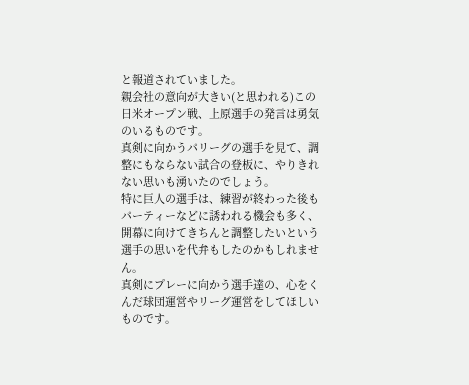と報道されていました。
親会社の意向が大きい(と思われる)この日米オープン戦、上原選手の発言は勇気のいるものです。
真剣に向かうパリーグの選手を見て、調整にもならない試合の登板に、やりきれない思いも湧いたのでしょう。
特に巨人の選手は、練習が終わった後もパーティーなどに誘われる機会も多く、開幕に向けてきちんと調整したいという選手の思いを代弁もしたのかもしれません。
真剣にプレーに向かう選手達の、心をくんだ球団運営やリーグ運営をしてほしいものです。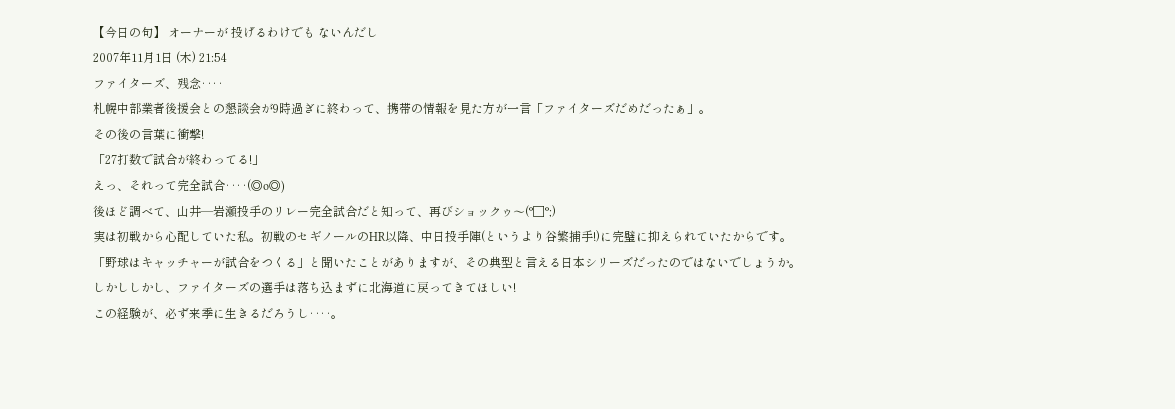【今日の句】 オーナーが 投げるわけでも ないんだし
2007年11月1日 (木) 21:54
ファイターズ、残念‥‥
札幌中部業者後援会との懇談会が9時過ぎに終わって、携帯の情報を見た方が一言「ファイターズだめだったぁ」。
その後の言葉に衝撃!
「27打数で試合が終わってる!」
えっ、それって完全試合‥‥(◎o◎)
後ほど調べて、山井―岩瀬投手のリレー完全試合だと知って、再びショックゥ〜(°□°;)
実は初戦から心配していた私。初戦のセギノールのHR以降、中日投手陣(というより谷繁捕手!)に完璧に抑えられていたからです。
「野球はキャッチャーが試合をつくる」と聞いたことがありますが、その典型と言える日本シリーズだったのではないでしょうか。
しかししかし、ファイターズの選手は落ち込まずに北海道に戻ってきてほしい!
この経験が、必ず来季に生きるだろうし‥‥。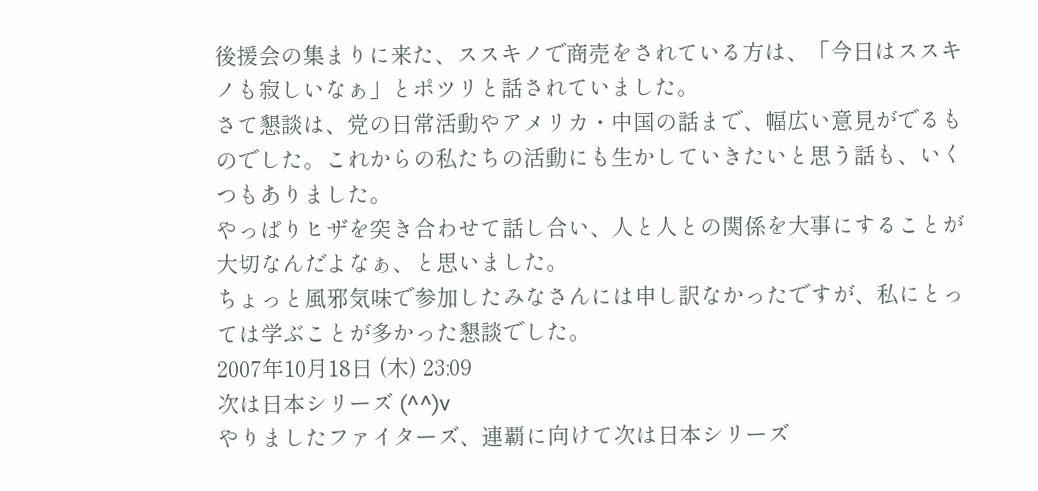後援会の集まりに来た、ススキノで商売をされている方は、「今日はススキノも寂しいなぁ」とポツリと話されていました。
さて懇談は、党の日常活動やアメリカ・中国の話まで、幅広い意見がでるものでした。これからの私たちの活動にも生かしていきたいと思う話も、いくつもありました。
やっぱりヒザを突き合わせて話し合い、人と人との関係を大事にすることが大切なんだよなぁ、と思いました。
ちょっと風邪気味で参加したみなさんには申し訳なかったですが、私にとっては学ぶことが多かった懇談でした。
2007年10月18日 (木) 23:09
次は日本シリーズ (^^)v
やりましたファイターズ、連覇に向けて次は日本シリーズ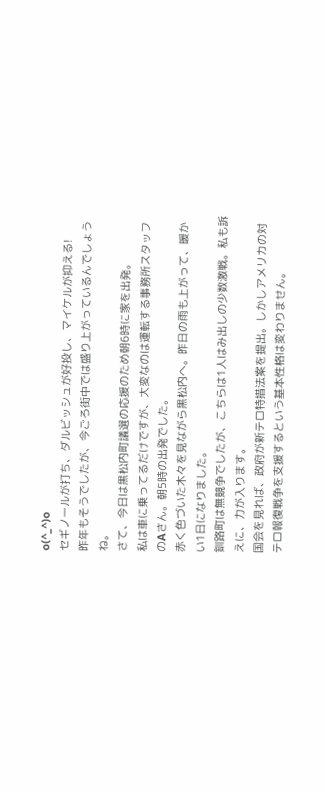o(^_^)o
セギノールが打ち、ダルビッシュが好投し、マイケルが抑える!
昨年もそうでしたが、今ごろ街中では盛り上がっているんでしょうね。
さて、今日は黒松内町議選の応援のため朝6時に家を出発。
私は車に乗ってるだけですが、大変なのは運転する事務所スタッフのAさん。朝5時の出発でした。
赤く色づいた木々を見ながら黒松内へ。昨日の雨も上がって、暖かい1日になりました。
釧路町は無競争でしたが、こちらは1人はみ出しの少数激戦。私も訴えに、力が入ります。
国会を見れば、政府が新テロ特措法案を提出。しかしアメリカの対テロ報復戦争を支援するという基本性格は変わりません。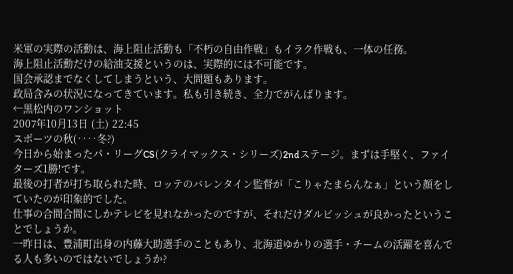米軍の実際の活動は、海上阻止活動も「不朽の自由作戦」もイラク作戦も、一体の任務。
海上阻止活動だけの給油支援というのは、実際的には不可能です。
国会承認までなくしてしまうという、大問題もあります。
政局含みの状況になってきています。私も引き続き、全力でがんばります。
←黒松内のワンショット
2007年10月13日 (土) 22:45
スポーツの秋(‥‥冬?)
今日から始まったパ・リーグCS(クライマックス・シリーズ)2ndステージ。まずは手堅く、ファイターズ1勝!です。
最後の打者が打ち取られた時、ロッテのバレンタイン監督が「こりゃたまらんなぁ」という顔をしていたのが印象的でした。
仕事の合間合間にしかテレビを見れなかったのですが、それだけダルビッシュが良かったということでしょうか。
一昨日は、豊浦町出身の内藤大助選手のこともあり、北海道ゆかりの選手・チームの活躍を喜んでる人も多いのではないでしょうか?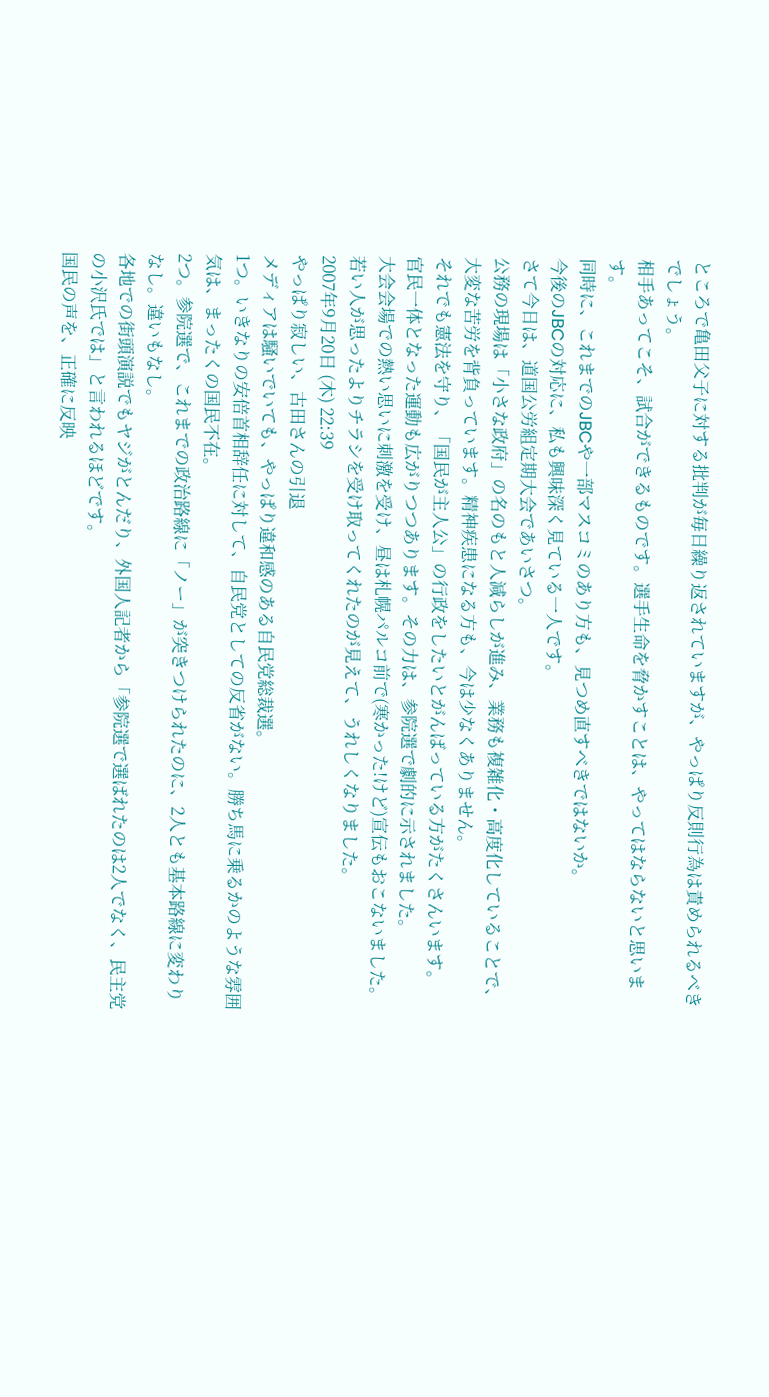ところで亀田父子に対する批判が毎日繰り返されていますが、やっぱり反則行為は責められるべきでしょう。
相手あってこそ、試合ができるものです。選手生命を脅かすことは、やってはならないと思います。
同時に、これまでのJBCや一部マスコミのあり方も、見つめ直すべきではないか。
今後のJBCの対応に、私も興味深く見ている一人です。
さて今日は、道国公労組定期大会であいさつ。
公務の現場は「小さな政府」の名のもと人減らしが進み、業務も複雑化・高度化していることで、大変な苦労を背負っています。精神疾患になる方も、今は少なくありません。
それでも憲法を守り、「国民が主人公」の行政をしたいとがんばっている方がたくさんいます。
官民一体となった運動も広がりつつあります。その力は、参院選で劇的に示されました。
大会会場での熱い思いに刺激を受け、昼は札幌パルコ前で(寒かった!けど)宣伝もおこないました。
若い人が思ったよりチラシを受け取ってくれたのが見えて、うれしくなりました。
2007年9月20日 (木) 22:39
やっぱり寂しい、古田さんの引退
メディアは騒いでいても、やっぱり違和感のある自民党総裁選。
1つ。いきなりの安倍首相辞任に対して、自民党としての反省がない。勝ち馬に乗るかのような雰囲気は、まったくの国民不在。
2つ。参院選で、これまでの政治路線に「ノー」が突きつけられたのに、2人とも基本路線に変わりなし。違いもなし。
各地での街頭演説でもヤジがとんだり、外国人記者から「参院選で選ばれたのは2人でなく、民主党の小沢氏では」と言われるほどです。
国民の声を、正確に反映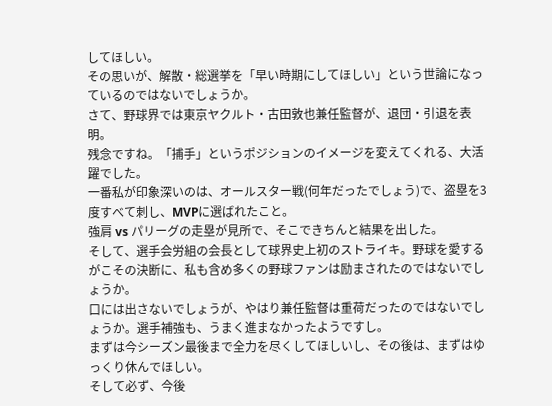してほしい。
その思いが、解散・総選挙を「早い時期にしてほしい」という世論になっているのではないでしょうか。
さて、野球界では東京ヤクルト・古田敦也兼任監督が、退団・引退を表明。
残念ですね。「捕手」というポジションのイメージを変えてくれる、大活躍でした。
一番私が印象深いのは、オールスター戦(何年だったでしょう)で、盗塁を3度すべて刺し、MVPに選ばれたこと。
強肩 vs パリーグの走塁が見所で、そこできちんと結果を出した。
そして、選手会労組の会長として球界史上初のストライキ。野球を愛するがこその決断に、私も含め多くの野球ファンは励まされたのではないでしょうか。
口には出さないでしょうが、やはり兼任監督は重荷だったのではないでしょうか。選手補強も、うまく進まなかったようですし。
まずは今シーズン最後まで全力を尽くしてほしいし、その後は、まずはゆっくり休んでほしい。
そして必ず、今後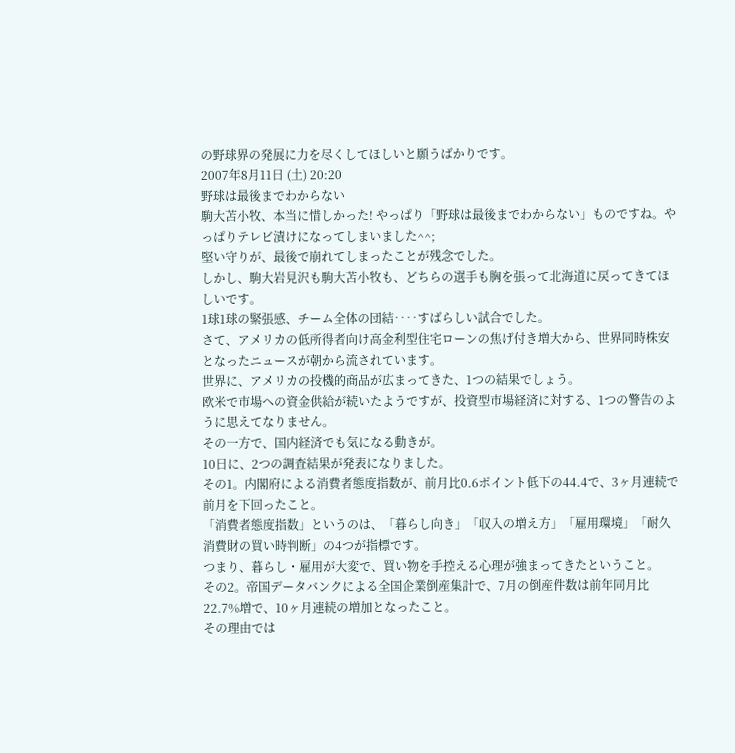の野球界の発展に力を尽くしてほしいと願うばかりです。
2007年8月11日 (土) 20:20
野球は最後までわからない
駒大苫小牧、本当に惜しかった! やっぱり「野球は最後までわからない」ものですね。やっぱりテレビ漬けになってしまいました^^;
堅い守りが、最後で崩れてしまったことが残念でした。
しかし、駒大岩見沢も駒大苫小牧も、どちらの選手も胸を張って北海道に戻ってきてほしいです。
1球1球の緊張感、チーム全体の団結‥‥すばらしい試合でした。
さて、アメリカの低所得者向け高金利型住宅ローンの焦げ付き増大から、世界同時株安となったニュースが朝から流されています。
世界に、アメリカの投機的商品が広まってきた、1つの結果でしょう。
欧米で市場への資金供給が続いたようですが、投資型市場経済に対する、1つの警告のように思えてなりません。
その一方で、国内経済でも気になる動きが。
10日に、2つの調査結果が発表になりました。
その1。内閣府による消費者態度指数が、前月比0.6ポイント低下の44.4で、3ヶ月連続で前月を下回ったこと。
「消費者態度指数」というのは、「暮らし向き」「収入の増え方」「雇用環境」「耐久消費財の買い時判断」の4つが指標です。
つまり、暮らし・雇用が大変で、買い物を手控える心理が強まってきたということ。
その2。帝国データバンクによる全国企業倒産集計で、7月の倒産件数は前年同月比22.7%増で、10ヶ月連続の増加となったこと。
その理由では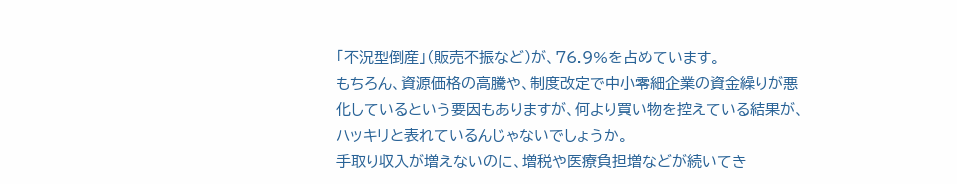「不況型倒産」(販売不振など)が、76.9%を占めています。
もちろん、資源価格の高騰や、制度改定で中小零細企業の資金繰りが悪化しているという要因もありますが、何より買い物を控えている結果が、ハッキリと表れているんじゃないでしょうか。
手取り収入が増えないのに、増税や医療負担増などが続いてき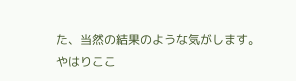た、当然の結果のような気がします。
やはりここ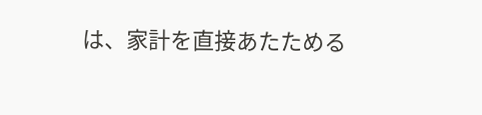は、家計を直接あたためる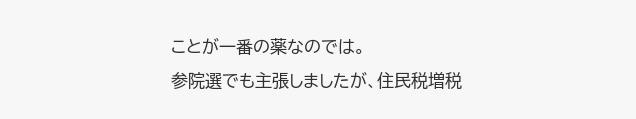ことが一番の薬なのでは。
参院選でも主張しましたが、住民税増税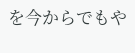を今からでもや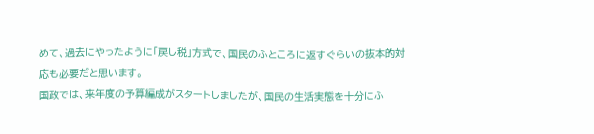めて、過去にやったように「戻し税」方式で、国民のふところに返すぐらいの抜本的対応も必要だと思います。
国政では、来年度の予算編成がスタートしましたが、国民の生活実態を十分にふ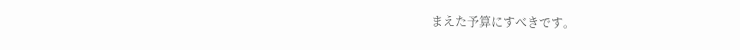まえた予算にすべきです。